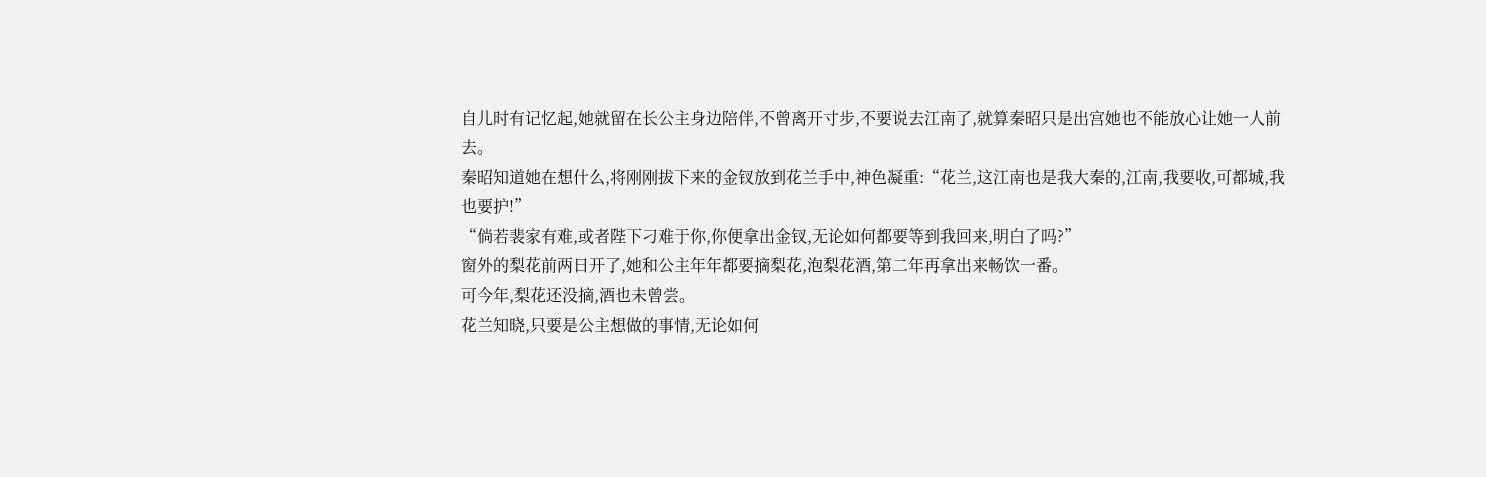自儿时有记忆起,她就留在长公主身边陪伴,不曾离开寸步,不要说去江南了,就算秦昭只是出宫她也不能放心让她一人前去。
秦昭知道她在想什么,将刚刚拔下来的金钗放到花兰手中,神色凝重:“花兰,这江南也是我大秦的,江南,我要收,可都城,我也要护!”
“倘若裴家有难,或者陛下刁难于你,你便拿出金钗,无论如何都要等到我回来,明白了吗?”
窗外的梨花前两日开了,她和公主年年都要摘梨花,泡梨花酒,第二年再拿出来畅饮一番。
可今年,梨花还没摘,酒也未曾尝。
花兰知晓,只要是公主想做的事情,无论如何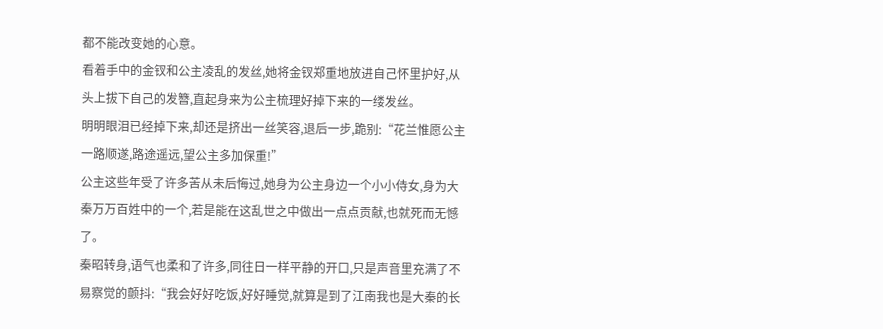都不能改变她的心意。
看着手中的金钗和公主凌乱的发丝,她将金钗郑重地放进自己怀里护好,从头上拔下自己的发簪,直起身来为公主梳理好掉下来的一缕发丝。
明明眼泪已经掉下来,却还是挤出一丝笑容,退后一步,跪别:“花兰惟愿公主一路顺遂,路途遥远,望公主多加保重!”
公主这些年受了许多苦从未后悔过,她身为公主身边一个小小侍女,身为大秦万万百姓中的一个,若是能在这乱世之中做出一点点贡献,也就死而无憾了。
秦昭转身,语气也柔和了许多,同往日一样平静的开口,只是声音里充满了不易察觉的颤抖:“我会好好吃饭,好好睡觉,就算是到了江南我也是大秦的长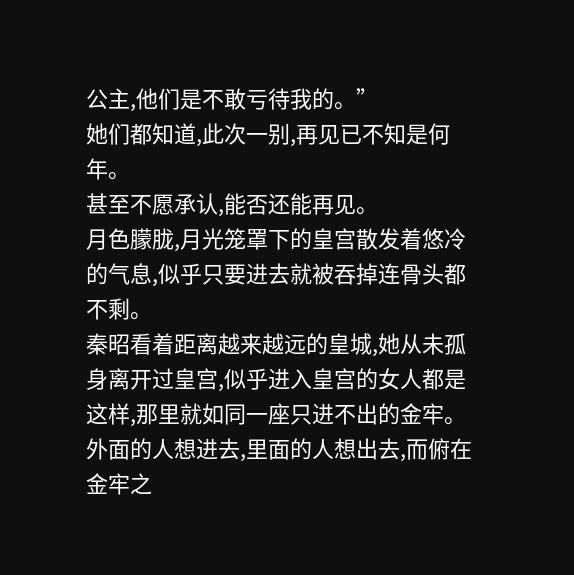公主,他们是不敢亏待我的。”
她们都知道,此次一别,再见已不知是何年。
甚至不愿承认,能否还能再见。
月色朦胧,月光笼罩下的皇宫散发着悠冷的气息,似乎只要进去就被吞掉连骨头都不剩。
秦昭看着距离越来越远的皇城,她从未孤身离开过皇宫,似乎进入皇宫的女人都是这样,那里就如同一座只进不出的金牢。
外面的人想进去,里面的人想出去,而俯在金牢之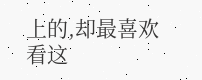上的,却最喜欢看这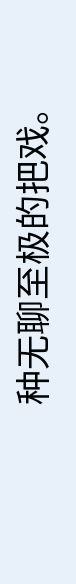种无聊至极的把戏。